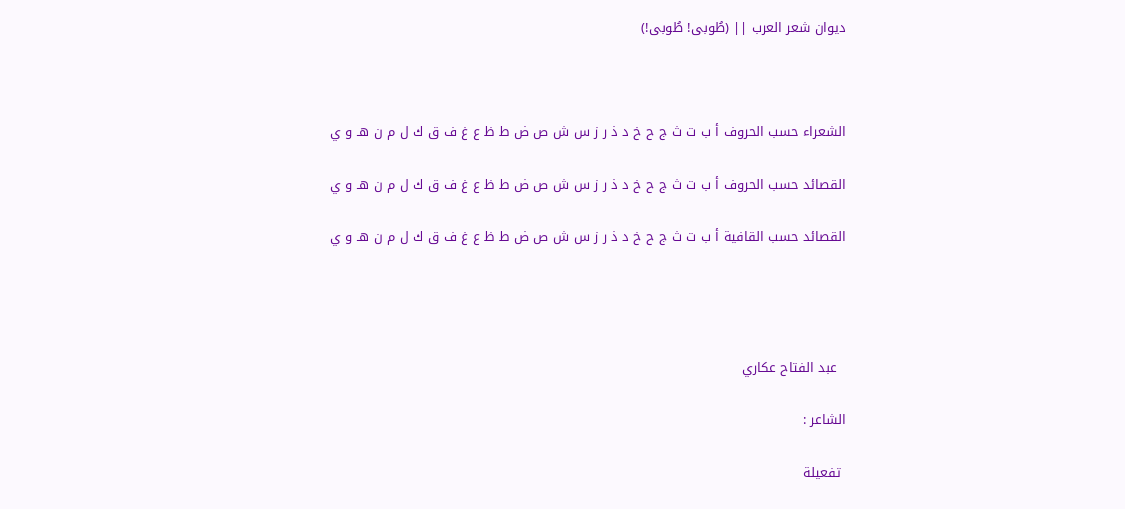ديوان شعر العرب || (طُوبى! طُوبى!)



الشعراء حسب الحروف أ ب ت ث ج ح خ د ذ ر ز س ش ص ض ط ظ ع غ ف ق ك ل م ن هـ و ي

القصائد حسب الحروف أ ب ت ث ج ح خ د ذ ر ز س ش ص ض ط ظ ع غ ف ق ك ل م ن هـ و ي

القصائد حسب القافية أ ب ت ث ج ح خ د ذ ر ز س ش ص ض ط ظ ع غ ف ق ك ل م ن هـ و ي




  عبد الفتاح عكاري

الشاعر :

 تفعيلة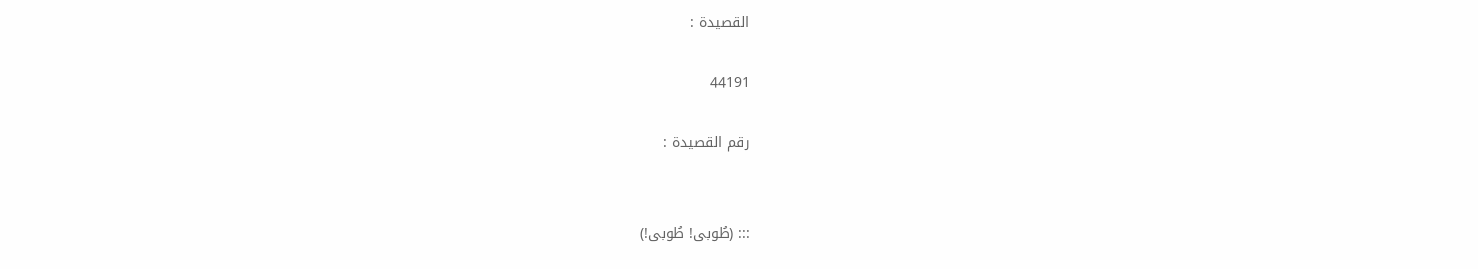القصيدة :

44191

رقم القصيدة :


::: (طُوبى! طُوبى!)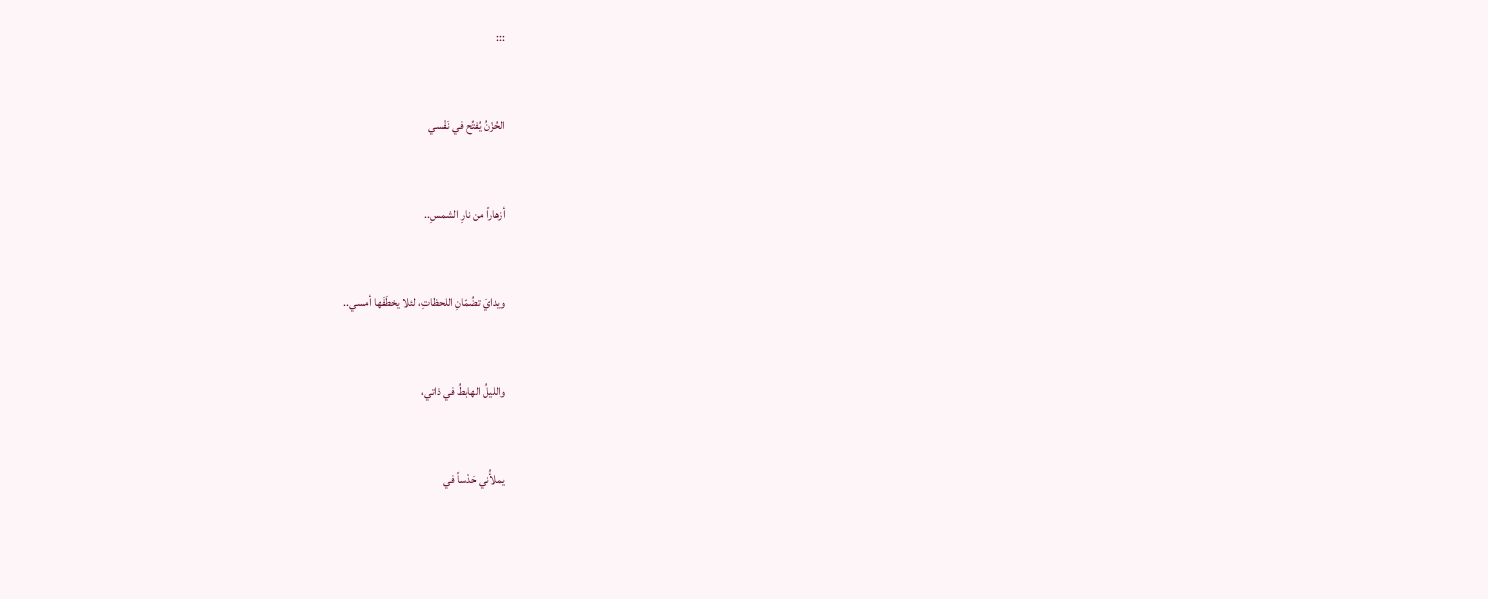:::


الحُزْنُ يُفتِّح في نَفْسي


أزهاراً من نارِ الشمسِ..


ويدايَ تضُمّانِ اللحظاتِ، لئلا يخطَفَها أمسي..


والليلُ الهابطُ في ذاتي،


يملأُني حَدْساً في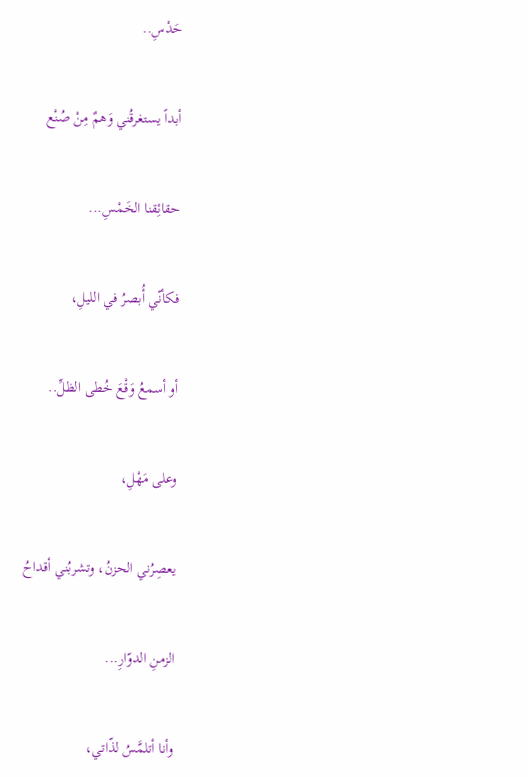حَدْسِ..


أبداً يستغرقُني وَهمٌ مِنْ صُنْع


حقائِقنا الخَمْسِ...


فكأنّي أُبصرُ في الليلِ،


أو أسمعُ وَقْعَ خُطى الظلِّ..


وعلى مَهْلِ،


يعصِرُني الحزنُ، وتشربُني أقداحُ


الزمنِ الدوّارِ...


وأنا أتلمَّسُ لذّاتي،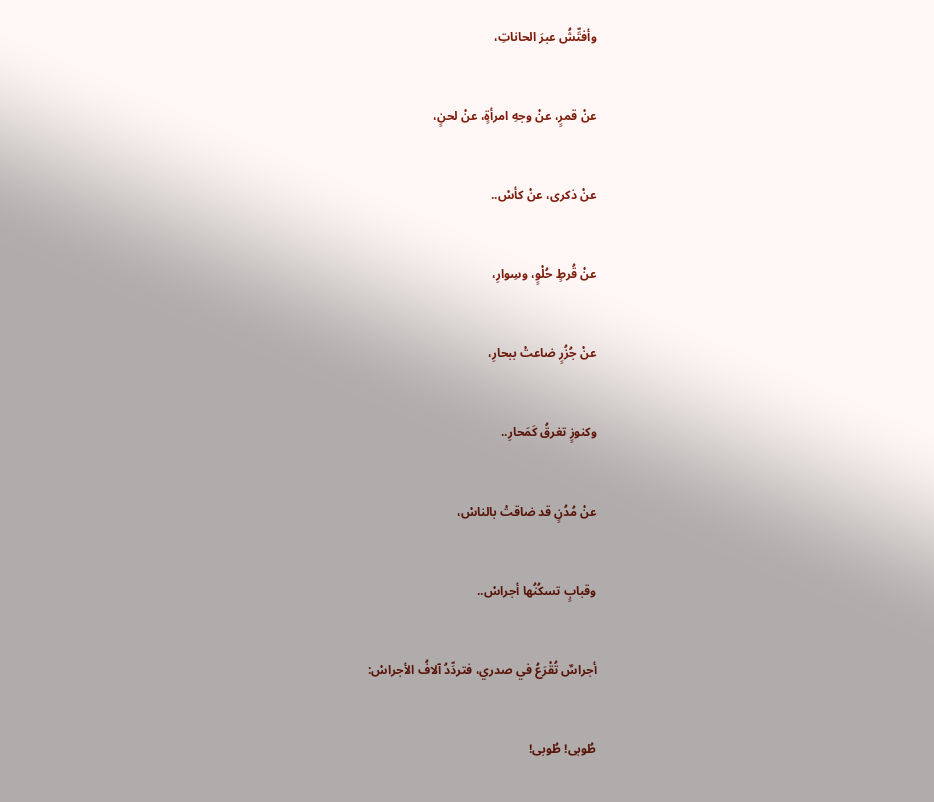وأفتِّشُ عبرَ الحاناتِ،


عنْ قمرٍ، عنْ وجهِ امرأةٍ، عنْ لحنٍ،


عنْ ذكرى، عنْ كأسْ..


عنْ قُرطٍ حُلْوٍ، وسِوارِ،


عنْ جُزُرٍ ضاعتْ ببحارِ،


وكنوزٍ تغرقُ كَمَحارِ..


عنْ مُدُنٍ قد ضاقتْ بالناسْ،


وقبابٍ تسكُنُها أجراسْ..


أجراسٌ تُقْرَعُ في صدري، فتردِّدُ آلافُ الأجراسْ:


طُوبى! طُوبى!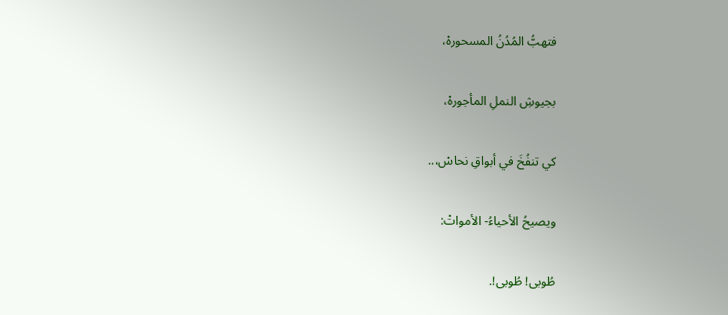فتهبُّ المُدُنُ المسحورهْ،


بجيوشِ النملِ المأجورهْ،


كي تنفُخَ في أبواقِ نحاسْ،..


ويصيحُ الأحياءُ- الأمواتْ:


طُوبى! طُوبى!.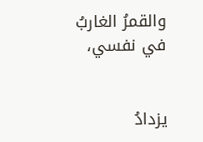والقمرُ الغاربُ في نفسي،


يزدادُ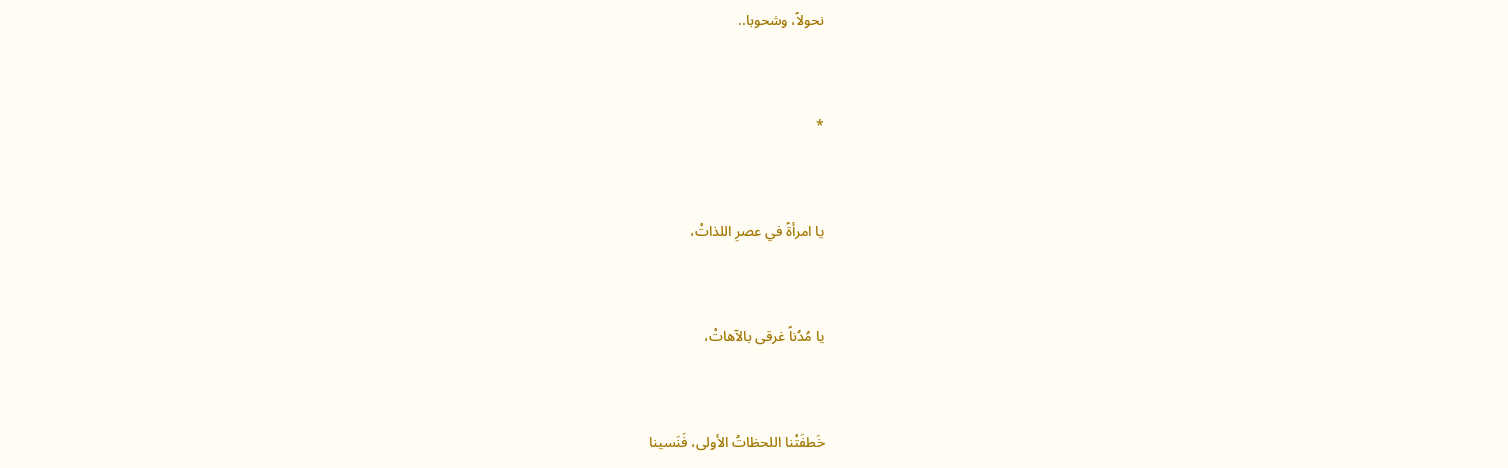نحولاً، وشحوبا..


*


يا امرأةً في عصرِ اللذاتْ،


يا مُدُناً غرقى بالآهاتْ،


خَطفَتْنا اللحظاتُ الأولى، فَنَسينا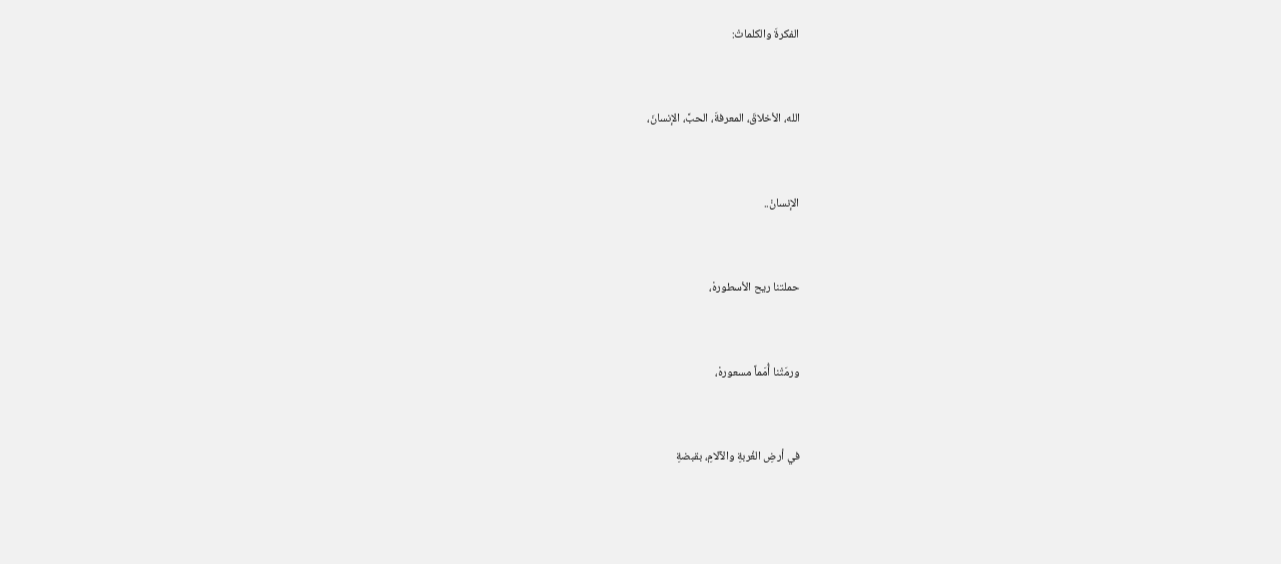الفكرةَ والكلماتْ:


الله، الأخلاقَ، المعرفةَ، الحبَّ، الإنسانَ،


الإنسانْ..


حملتنا ريح الأسطورهْ،


ورمَتْنا أُمَماً مسعورهْ،


في أرضِ الغُربةِ والآلامِ، بقبضةِ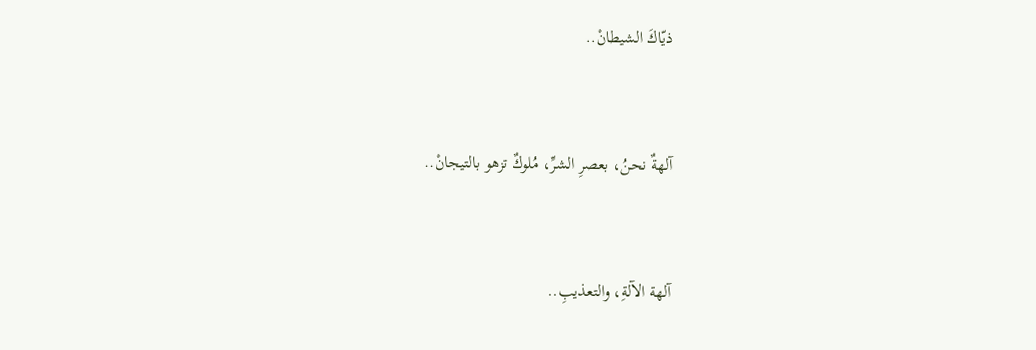ذيّاكَ الشيطانْ..


آلهةٌ نحنُ، بعصرِ الشرِّ، مُلوكٌ تزهو بالتيجانْ..


آلهة الآلةِ، والتعذيبِ..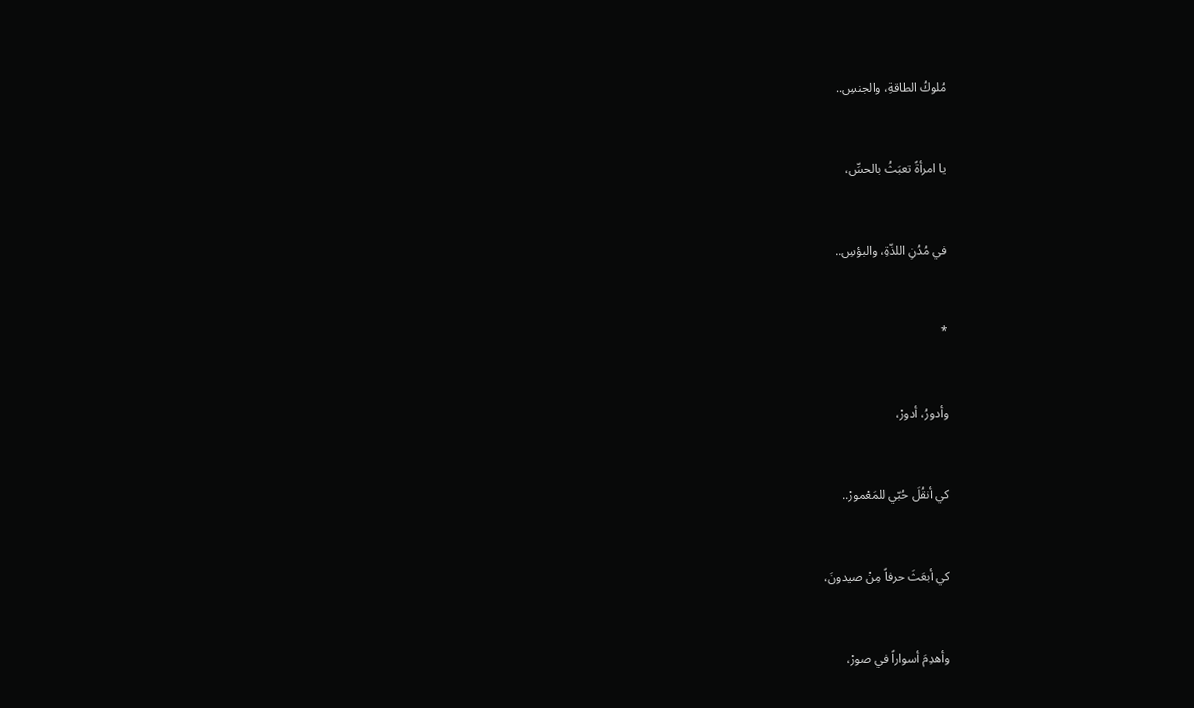مُلوكُ الطاقةِ، والجنسِ..


يا امرأةً تعبَثُ بالحسِّ،


في مُدُنِ اللذّةِ، والبؤسِ..


*


وأدورُ، أدورْ،


كي أنقُلَ حُبّي للمَعْمورْ..


كي أبعَثَ حرفاً مِنْ صيدونَ،


وأهدِمَ أسواراً في صورْ،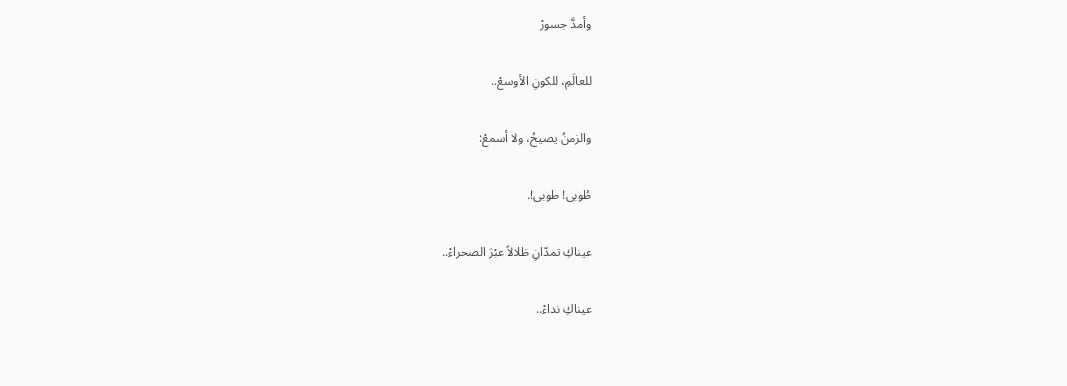وأمدَّ جسورْ


للعالَمِ، للكونِ الأوسعْ..


والزمنُ يصيحُ، ولا أسمعْ:


طُوبى! طوبى!.


عيناكِ تمدّانِ ظلالاً عبْرَ الصحراءْ..


عيناكِ نداءْ..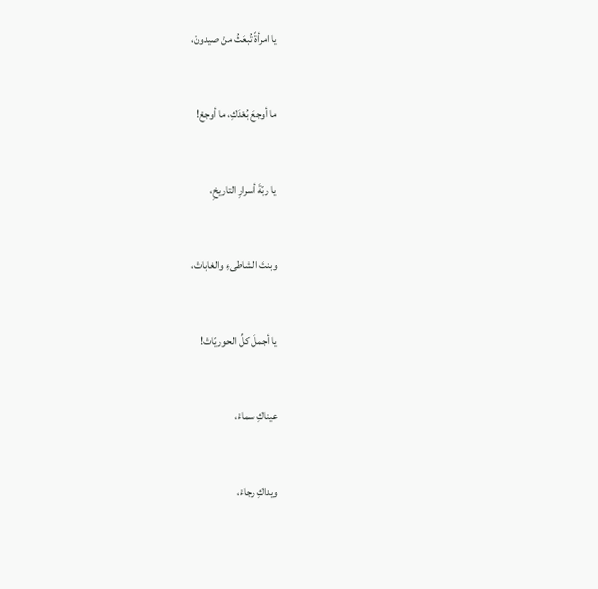يا امرأةً تُبعَثُ منْ صيدونْ،


ما أوجعَ بُعْدَكِ، ما أوجعْ!


يا ربّةَ أسرارِ التاريخِ،


وبنتَ الشاطىءِ والغاباتْ،


يا أجملَ كلِّ الحوريّاتْ!


عيناكِ سماءْ،


ويداكِ رجاءْ،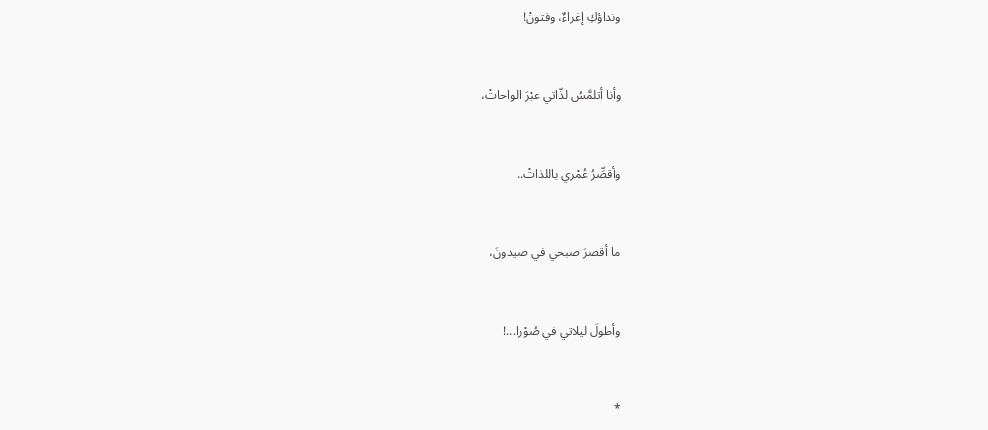ونداؤكِ إغراءٌ، وفتونْ!


وأنا أتلمَّسُ لذّاتي عبْرَ الواحاتْ،


وأقصِّرُ عُمْري باللذاتْ..


ما أقصرَ صبحي في صيدونَ،


وأطولَ ليلاتي في صُوْرا...!


*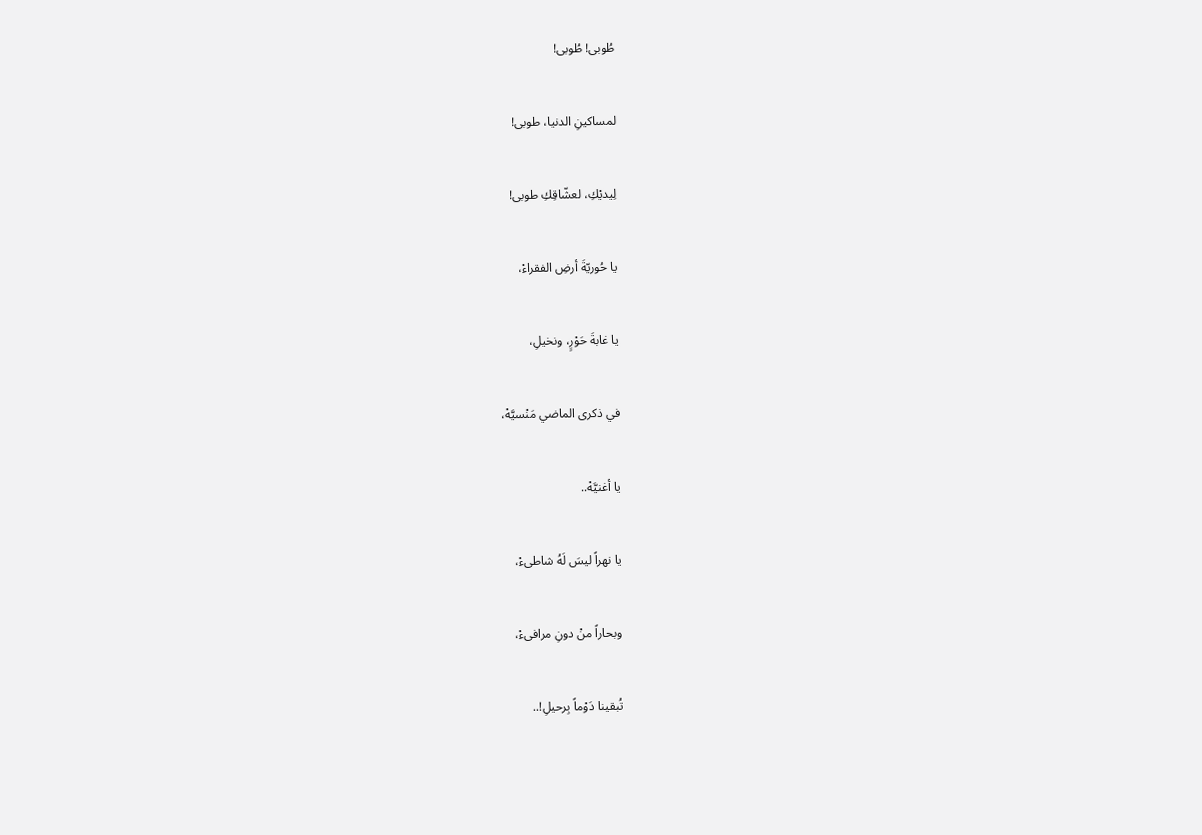طُوبى! طُوبى!


لمساكينِ الدنيا، طوبى!


لِيديْكِ، لعشّاقِكِ طوبى!


يا حُوريّةَ أرضِ الفقراءْ،


يا غابةَ حَوْرٍ، ونخيلِ،


في ذكرى الماضي مَنْسيَّهْ،


يا أغنيَّهْ..


يا نهراً ليسَ لَهُ شاطىءْ،


وبحاراً منْ دونِ مرافىءْ،


تُبقينا دَوْماً بِرحيلِ!..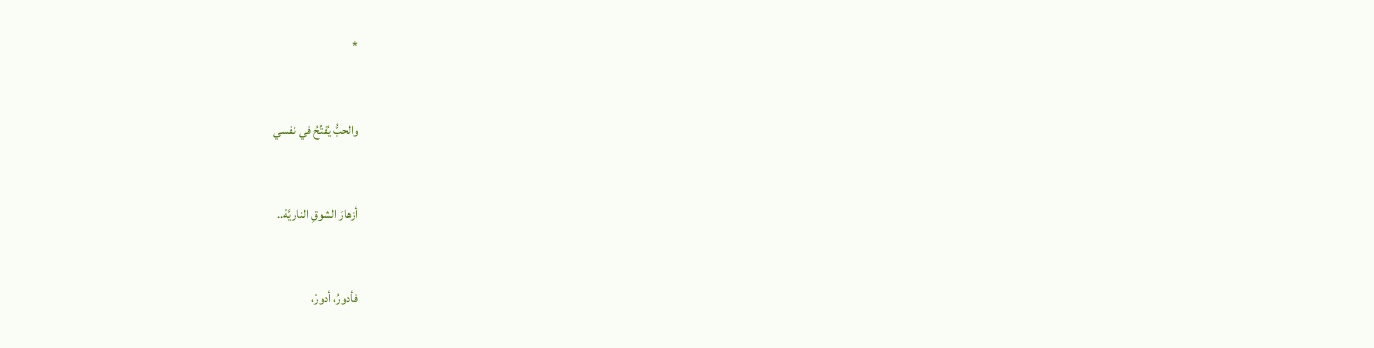*


والحبُّ يُفتِّحُ في نفسي


أزهارَ الشوقِ الناريَّهْ..


فأدورُ، أدورْ،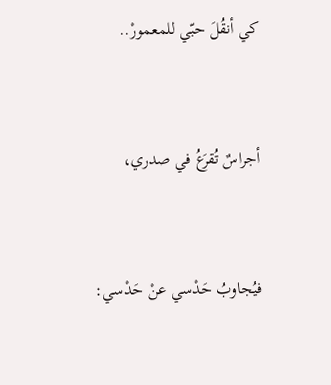كي أنقُلَ حبّي للمعمورْ..


أجراسٌ تُقرَعُ في صدري،


فيُجاوبُ حَدْسي عنْ حَدْسي: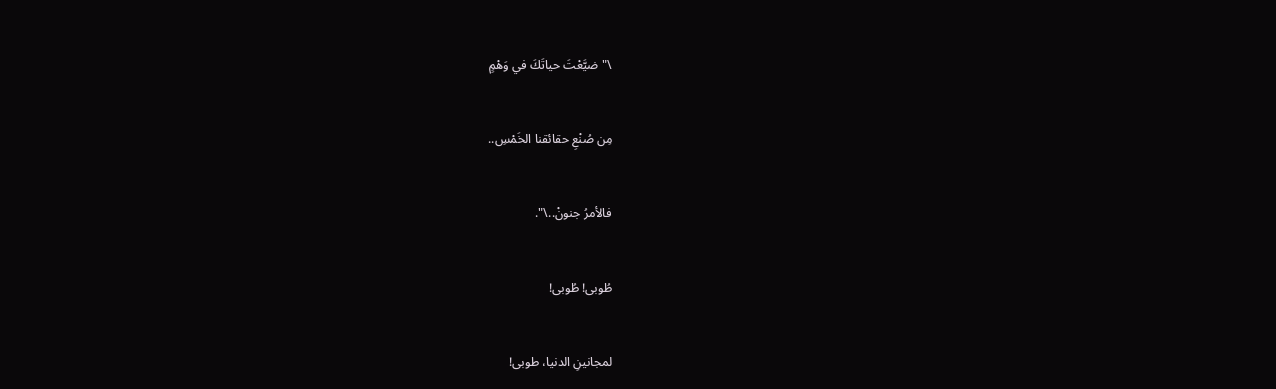\"ضيَّعْتَ حياتَكَ في وَهْمٍ


مِن صُنْعِ حقائقنا الخَمْسِ..


فالأمرُ جنونْ..\".


طُوبى! طُوبى!


لمجانينِ الدنيا، طوبى!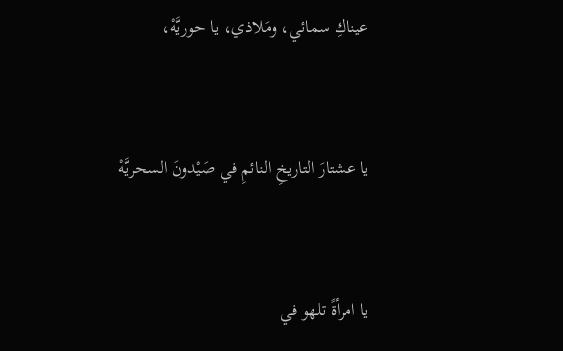عيناكِ سمائي، ومَلاذي، يا حوريَّهْ،


يا عشتارَ التاريخِ النائمِ في صَيْدونَ السحريَّهْ


يا امرأةً تلهو في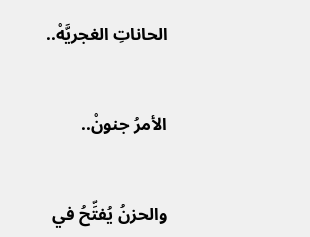الحاناتِ الغجريَّهْ..


الأمرُ جنونْ..


والحزنُ يُفتِّحُ في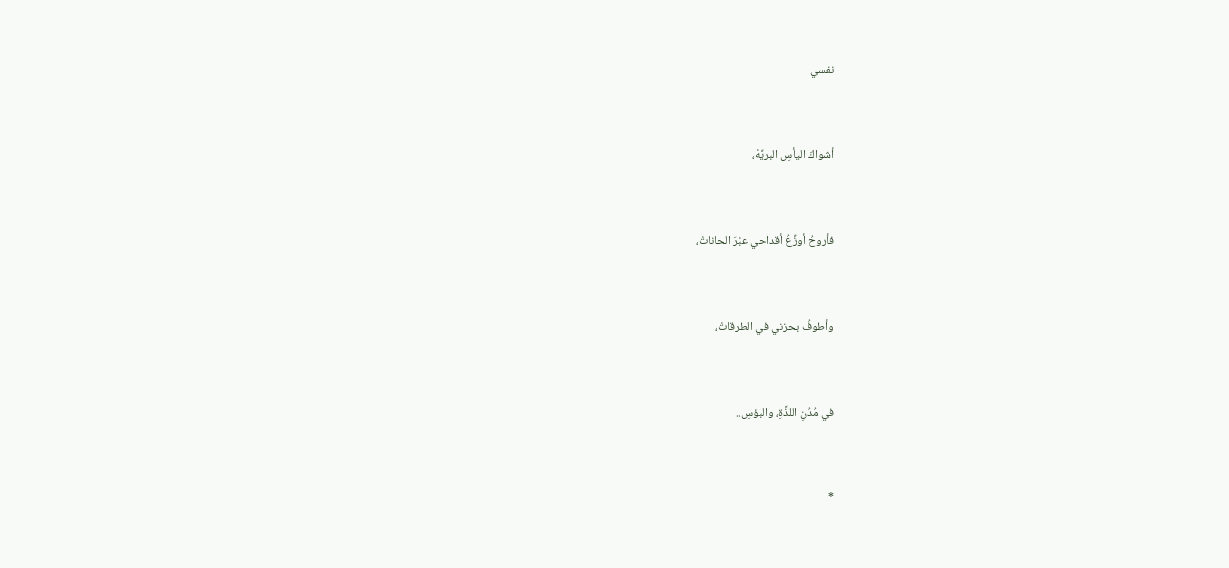نفسي


أشواكَ اليأسِ البريِّهْ،


فأروحُ أوزِّعُ أقداحي عبْرَ الحاناتْ،


وأطوفُ بحزني في الطرقاتْ،


في مُدُنِ اللذَّةِ، والبؤسِ..


*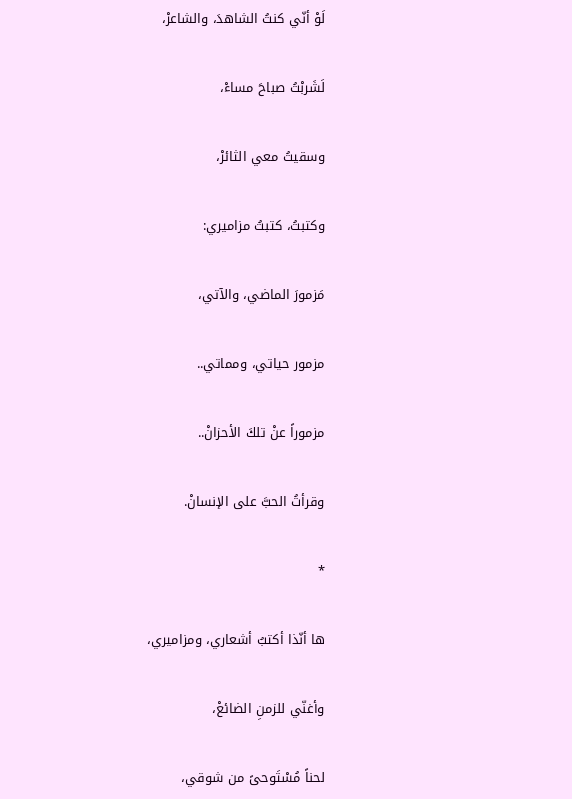لَوْ أنّي كنتُ الشاهدَ، والشاعرْ،


لَشَربْتُ صباحَ مساءْ،


وسقيتُ معي الثائرْ،


وكتبتُ، كتبتُ مزاميري:


مَزمورَ الماضي، والآتي،


مزمور حياتي، ومماتي..


مزموراً عنْ تلكَ الأحزانْ..


وقرأتُ الحبَّ على الإنسانْ.


*


ها أنّذا أكتبُ أشعاري، ومزاميري،


وأغنّي للزمنِ الضائعْ،


لحناً مُسْتَوحىً من شوقي،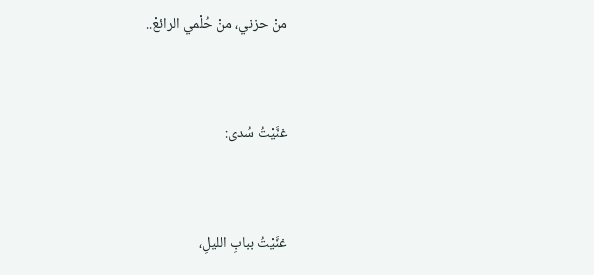منْ حزني، منْ حُلْمي الرائعْ..


غنَّيْتُ سُدى:


غنَّيْتُ ببابِ الليلِ،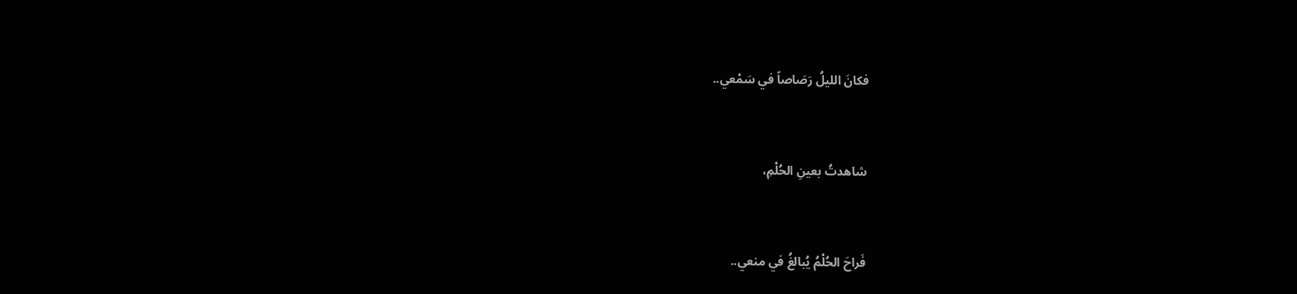فكانَ الليلُ رَصَاصاً في سَمْعي..


شاهدتُ بعينِ الحُلْمِ،


فَراحَ الحُلْمُ يُبالغُ في منعي..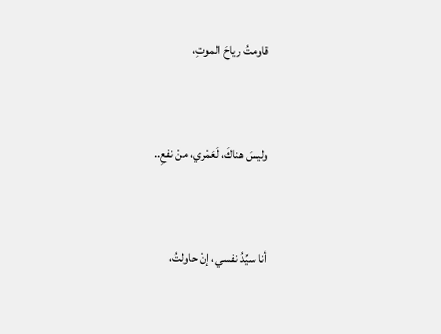قاومتُ رياحَ الموتِ،


وليسَ هناكَ، لَعَمْري، منْ نفعِ..


أنا سيِّدُ نفسي، إنْ حاولتُ،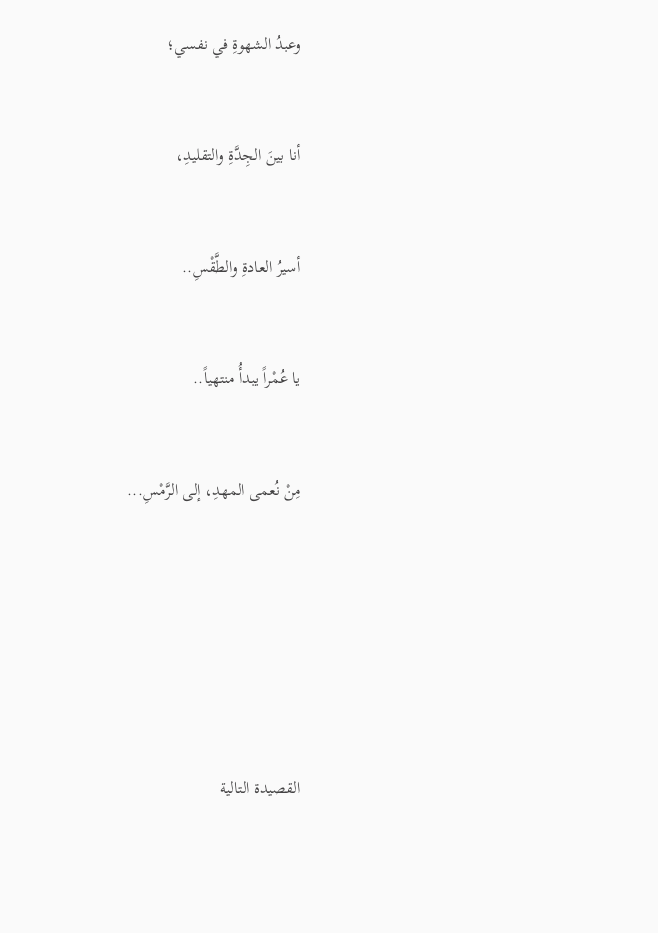وعبدُ الشهوةِ في نفسي؛


أنا بينَ الجِدَّةِ والتقليدِ،


أسيرُ العادةِ والطَّقْسِ..


يا عُمْراً يبدأُ منتهياً..


مِنْ نُعمى المهدِ، إلى الرَّمْسِ...







القصيدة التالية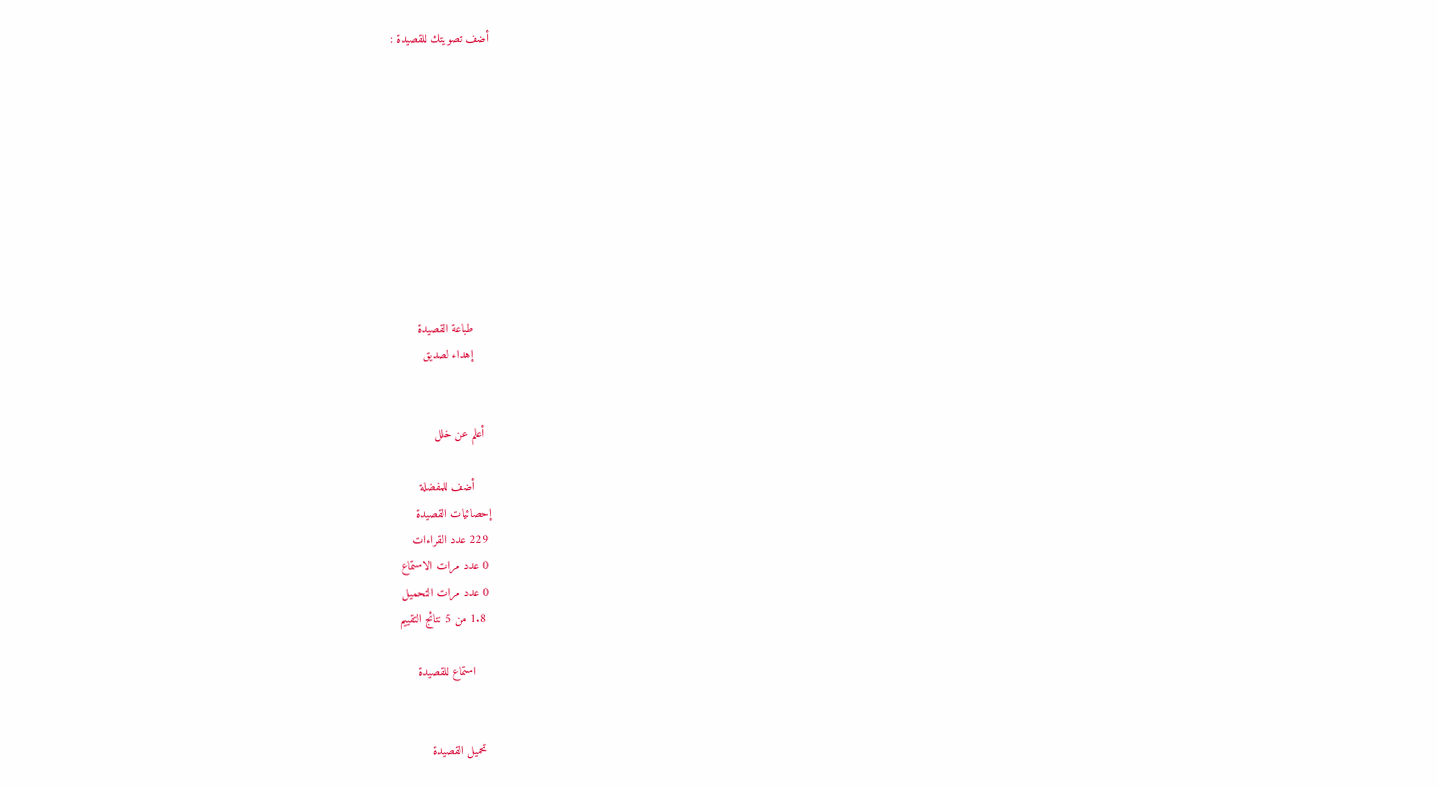أضف تصويتك للقصيدة :










     طباعة القصيدة
     إهداء لصديق


  أعلم عن خلل

     أضف للمفضلة
إحصائيات القصيدة
 229 عدد القراءات
 0 عدد مرات الاستماع
 0 عدد مرات التحميل
  1.8 من 5 نتائج التقييم

     استماع للقصيدة


  تحميل القصيدة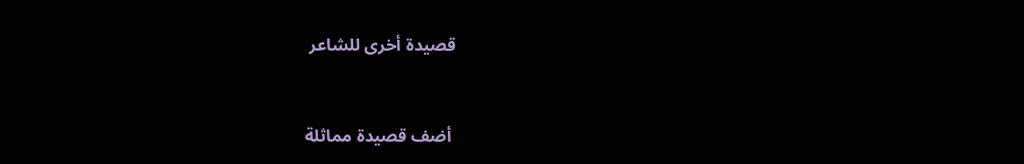قصيدة أخرى للشاعر


 أضف قصيدة مماثلة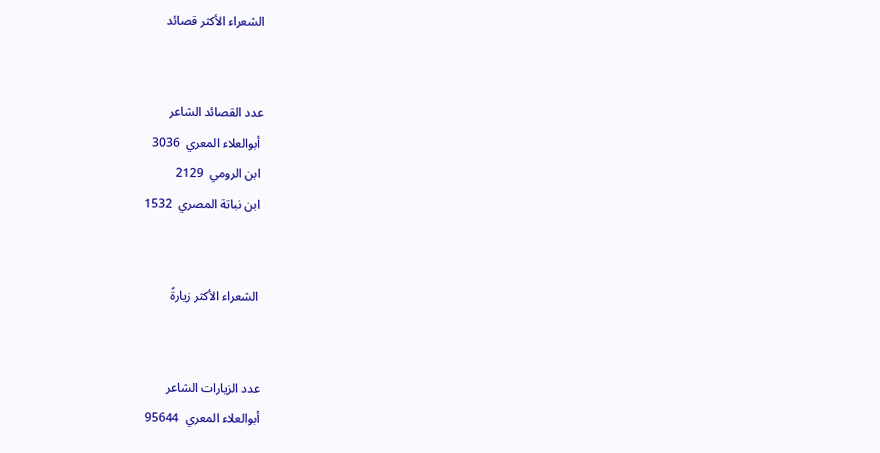الشعراء الأكثر قصائد


عدد القصائد الشاعر
 أبوالعلاء المعري  3036
 ابن الرومي  2129
 ابن نباتة المصري  1532


 الشعراء الأكثر زيارةً


عدد الزيارات الشاعر
أبوالعلاء المعري  95644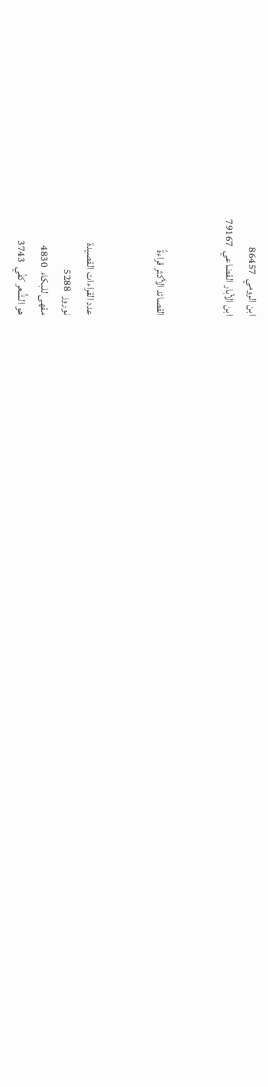ابن الرومي  86457
ابن الأبار القضاعي  79167


القصائد الأكثر قراءةً


عدد القراءات القصيدة
نوروز  5288
مقهى للبكاء  4830
هو الشِّعر كفّي  3743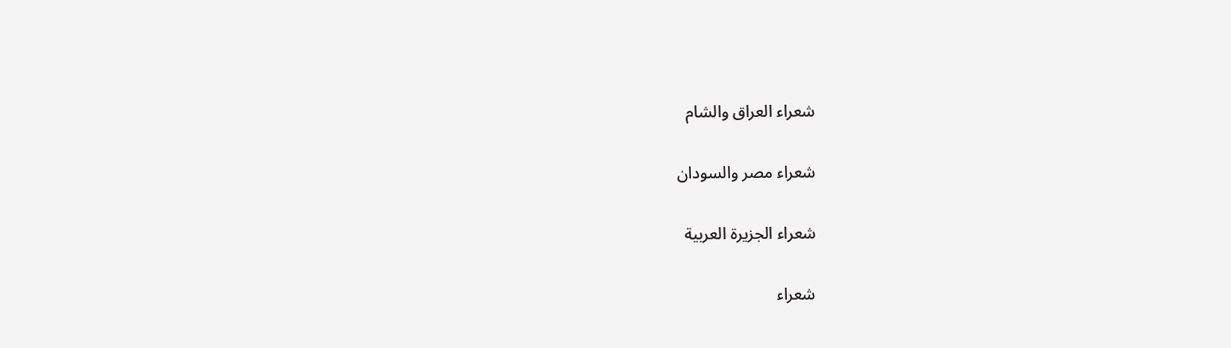شعراء العراق والشام

شعراء مصر والسودان

شعراء الجزيرة العربية

شعراء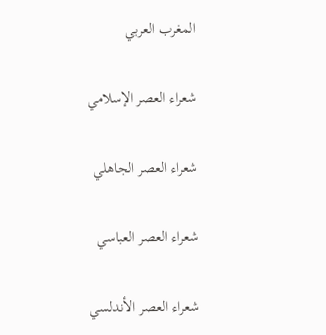المغرب العربي

شعراء العصر الإسلامي

شعراء العصر الجاهلي

شعراء العصر العباسي

شعراء العصر الأندلسي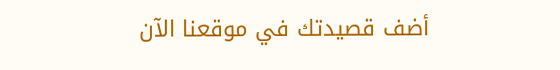أضف قصيدتك في موقعنا الآن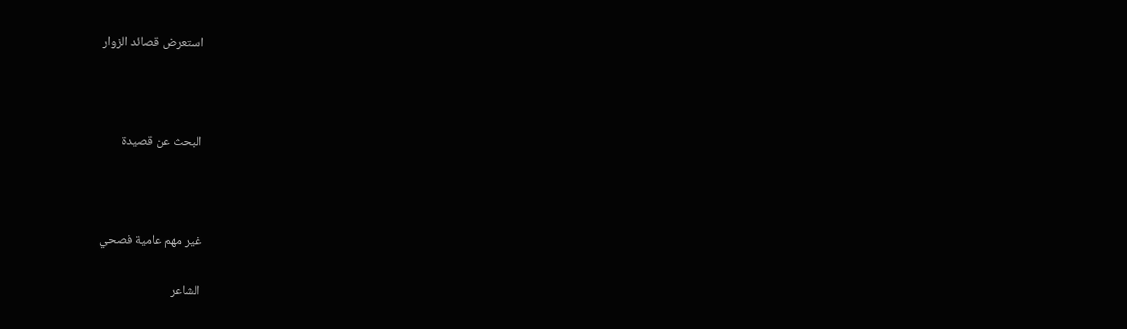استعرض قصائد الزوار



البحث عن قصيدة



غير مهم عامية فصحي

الشاعر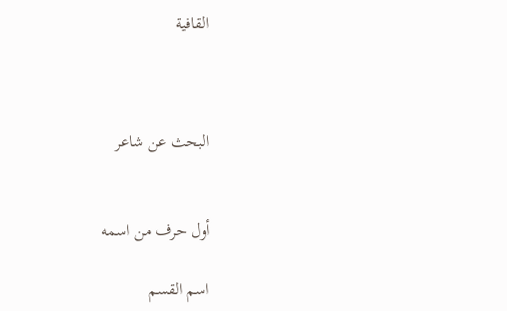القافية



البحث عن شاعر


أول حرف من اسمه

اسم القسم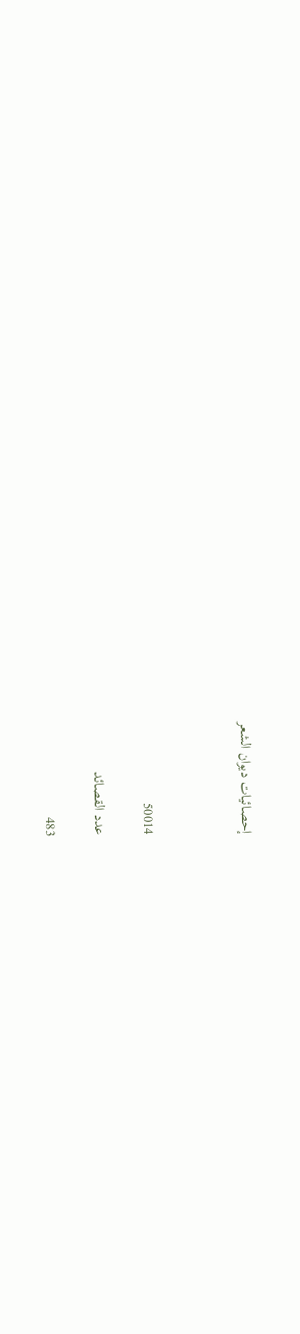إحصائيات ديوان الشعر



50014

عدد القصائد

483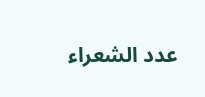عدد الشعراء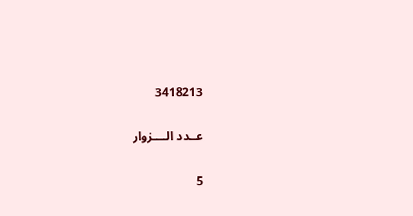3418213

عــدد الــــزوار

5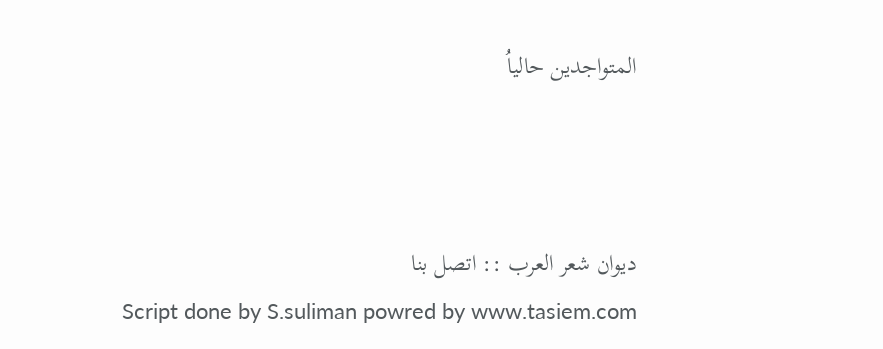المتواجدين حالياُ



ديوان شعر العرب :: اتصل بنا
Script done by S.suliman powred by www.tasiem.com